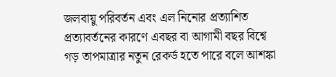জলবায়ু পরিবর্তন এবং এল নিনোর প্রত্যাশিত প্রত্যাবর্তনের কারণে এবছর বা আগামী বছর বিশ্বে গড় তাপমাত্রার নতুন রেকর্ড হতে পারে বলে আশঙ্কা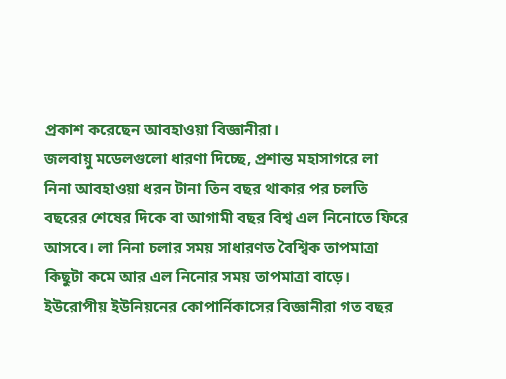প্রকাশ করেছেন আবহাওয়া বিজ্ঞানীরা।
জলবায়ু মডেলগুলো ধারণা দিচ্ছে, প্রশান্ত মহাসাগরে লা নিনা আবহাওয়া ধরন টানা তিন বছর থাকার পর চলতি বছরের শেষের দিকে বা আগামী বছর বিশ্ব এল নিনোতে ফিরে আসবে। লা নিনা চলার সময় সাধারণত বৈশ্বিক তাপমাত্রা কিছুটা কমে আর এল নিনোর সময় তাপমাত্রা বাড়ে।
ইউরোপীয় ইউনিয়নের কোপার্নিকাসের বিজ্ঞানীরা গত বছর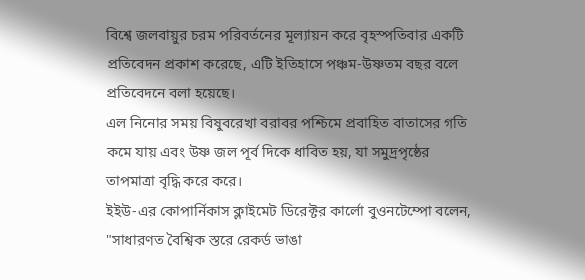বিশ্বে জলবায়ুর চরম পরিবর্তনের মূল্যায়ন করে বৃহস্পতিবার একটি প্রতিবেদন প্রকাশ করেছে, এটি ইতিহাসে পঞ্চম-উষ্ণতম বছর বলে প্রতিবেদনে বলা হয়েছে।
এল নিনোর সময় বিষুবরেখা বরাবর পশ্চিমে প্রবাহিত বাতাসের গতি কমে যায় এবং উষ্ণ জল পূর্ব দিকে ধাবিত হয়, যা সমুদ্রপৃষ্ঠের তাপমাত্রা বৃদ্ধি করে করে।
ইইউ-এর কোপার্নিকাস ক্লাইমেট ডিরেক্টর কার্লো বুওনটেম্পো বলেন, "সাধারণত বৈশ্বিক স্তরে রেকর্ড ভাঙা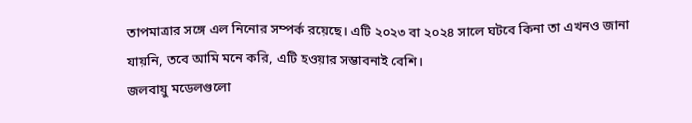তাপমাত্রার সঙ্গে এল নিনোর সম্পর্ক রয়েছে। এটি ২০২৩ বা ২০২৪ সালে ঘটবে কিনা তা এখনও জানা যায়নি, তবে আমি মনে করি, এটি হওয়ার সম্ভাবনাই বেশি।
জলবায়ু মডেলগুলো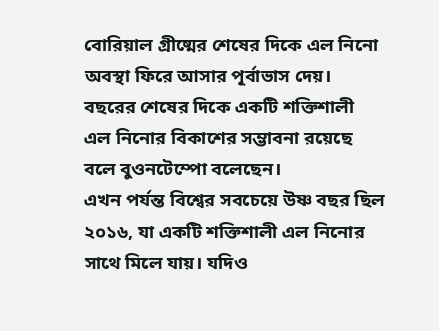বোরিয়াল গ্রীষ্মের শেষের দিকে এল নিনো অবস্থা ফিরে আসার পূর্বাভাস দেয়। বছরের শেষের দিকে একটি শক্তিশালী এল নিনোর বিকাশের সম্ভাবনা রয়েছে বলে বুওনটেম্পো বলেছেন।
এখন পর্যন্ত বিশ্বের সবচেয়ে উষ্ণ বছর ছিল ২০১৬, যা একটি শক্তিশালী এল নিনোর সাথে মিলে যায়। যদিও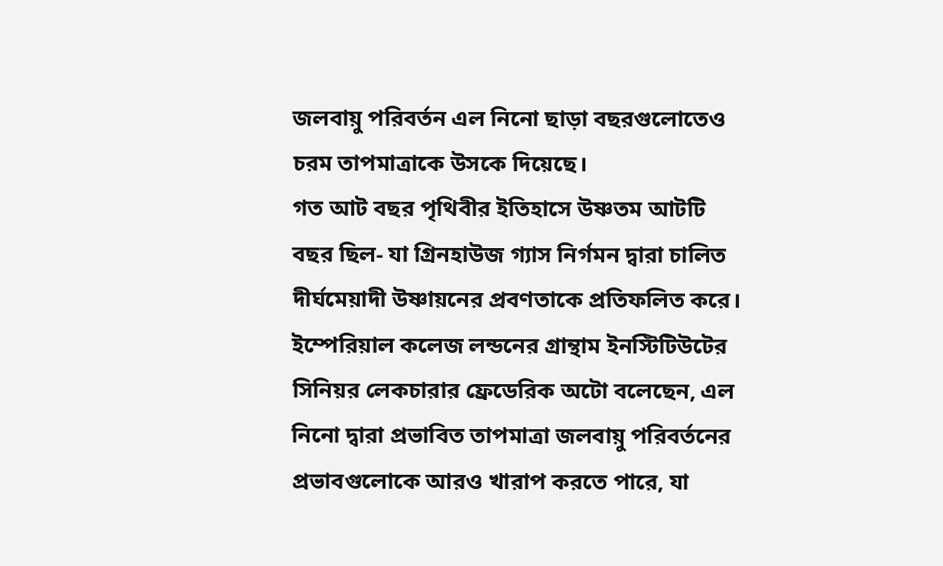জলবায়ু পরিবর্তন এল নিনো ছাড়া বছরগুলোতেও চরম তাপমাত্রাকে উসকে দিয়েছে।
গত আট বছর পৃথিবীর ইতিহাসে উষ্ণতম আটটি বছর ছিল- যা গ্রিনহাউজ গ্যাস নির্গমন দ্বারা চালিত দীর্ঘমেয়াদী উষ্ণায়নের প্রবণতাকে প্রতিফলিত করে।
ইম্পেরিয়াল কলেজ লন্ডনের গ্রান্থাম ইনস্টিটিউটের সিনিয়র লেকচারার ফ্রেডেরিক অটো বলেছেন, এল নিনো দ্বারা প্রভাবিত তাপমাত্রা জলবায়ু পরিবর্তনের প্রভাবগুলোকে আরও খারাপ করতে পারে, যা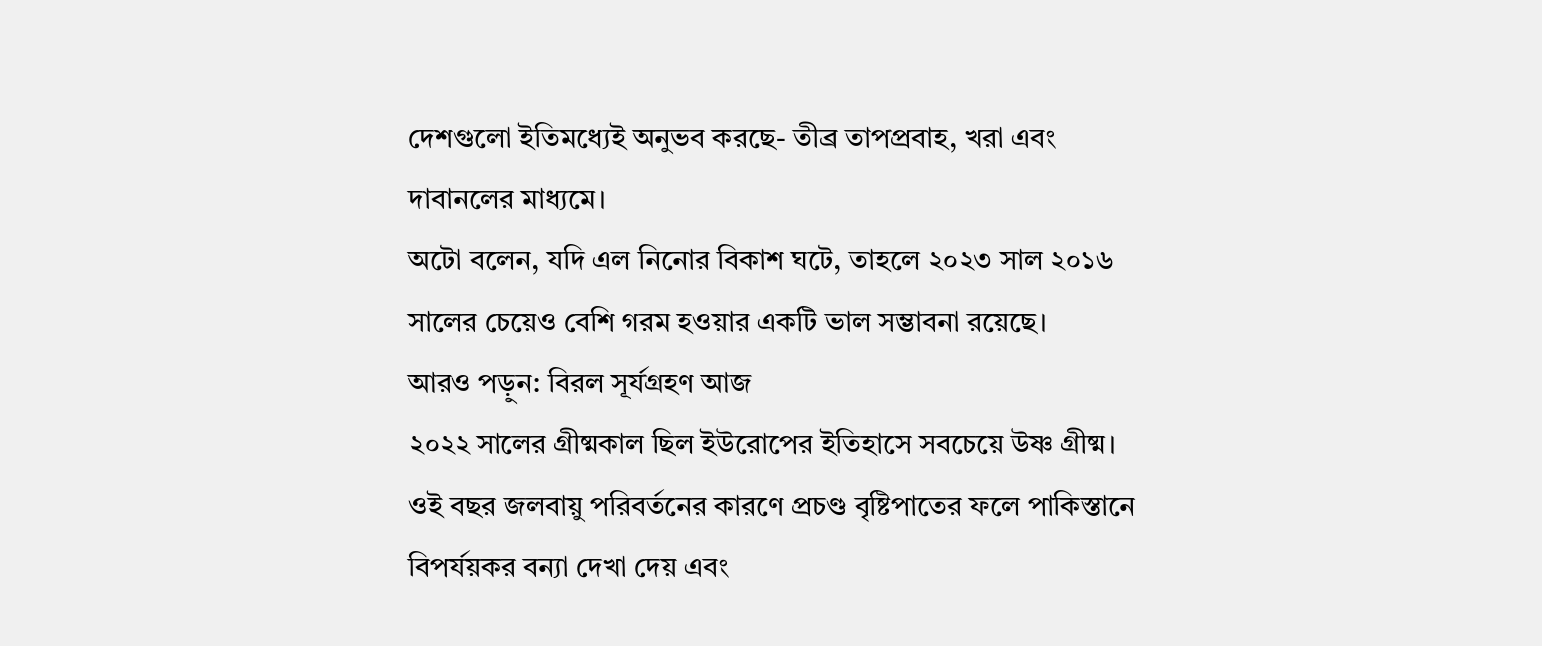দেশগুলো ইতিমধ্যেই অনুভব করছে- তীব্র তাপপ্রবাহ, খরা এবং দাবানলের মাধ্যমে।
অটো বলেন, যদি এল নিনোর বিকাশ ঘটে, তাহলে ২০২৩ সাল ২০১৬ সালের চেয়েও বেশি গরম হওয়ার একটি ভাল সম্ভাবনা রয়েছে।
আরও পড়ুন: বিরল সূর্যগ্রহণ আজ
২০২২ সালের গ্রীষ্মকাল ছিল ইউরোপের ইতিহাসে সবচেয়ে উষ্ণ গ্রীষ্ম। ওই বছর জলবায়ু পরিবর্তনের কারণে প্রচণ্ড বৃষ্টিপাতের ফলে পাকিস্তানে বিপর্যয়কর বন্যা দেখা দেয় এবং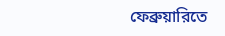ফেব্রুয়ারিতে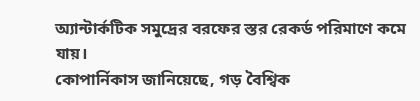অ্যান্টার্কটিক সমুদ্রের বরফের স্তর রেকর্ড পরিমাণে কমে যায়।
কোপার্নিকাস জানিয়েছে, গড় বৈশ্বিক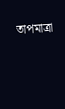তাপমাত্রা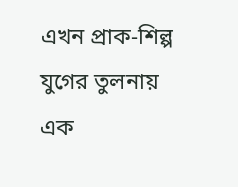এখন প্রাক-শিল্প যুগের তুলনায় এক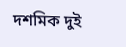দশমিক দুই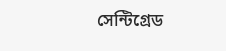সেন্টিগ্রেড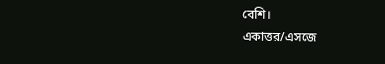বেশি।
একাত্তর/এসজে